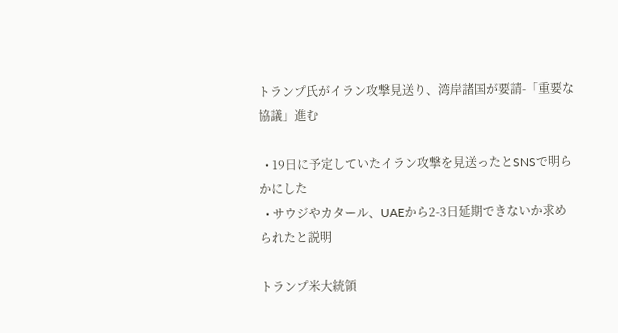トランプ氏がイラン攻撃見送り、湾岸諸国が要請-「重要な協議」進む

  • 19日に予定していたイラン攻撃を見送ったとSNSで明らかにした
  • サウジやカタール、UAEから2-3日延期できないか求められたと説明

トランプ米大統領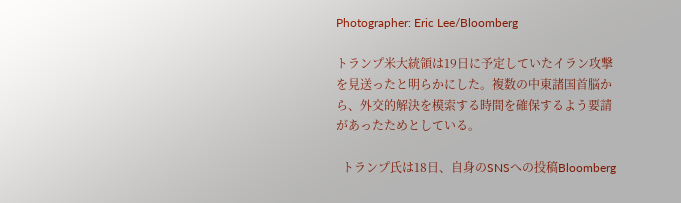Photographer: Eric Lee/Bloomberg

トランプ米大統領は19日に予定していたイラン攻撃を見送ったと明らかにした。複数の中東諸国首脳から、外交的解決を模索する時間を確保するよう要請があったためとしている。

  トランプ氏は18日、自身のSNSへの投稿Bloomberg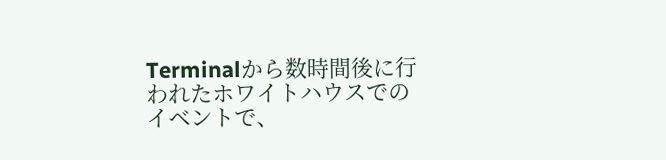Terminalから数時間後に行われたホワイトハウスでのイベントで、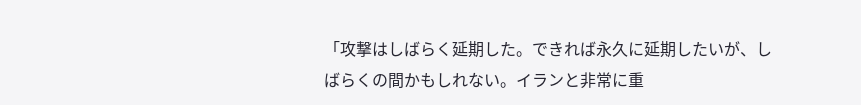「攻撃はしばらく延期した。できれば永久に延期したいが、しばらくの間かもしれない。イランと非常に重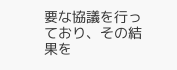要な協議を行っており、その結果を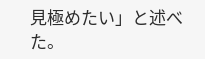見極めたい」と述べた。